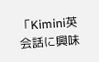「Kimini英会話に興味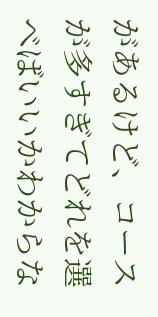があるけど、コースが多すぎてどれを選べばいいかわからな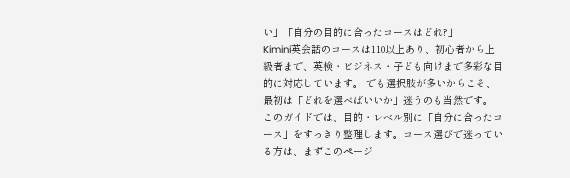い」「自分の目的に合ったコースはどれ?」
Kimini英会話のコースは110以上あり、初心者から上級者まで、英検・ビジネス・子ども向けまで多彩な目的に対応しています。 でも選択肢が多いからこそ、最初は「どれを選べばいいか」迷うのも当然です。
このガイドでは、目的・レベル別に「自分に合ったコース」をすっきり整理します。コース選びで迷っている方は、まずこのページ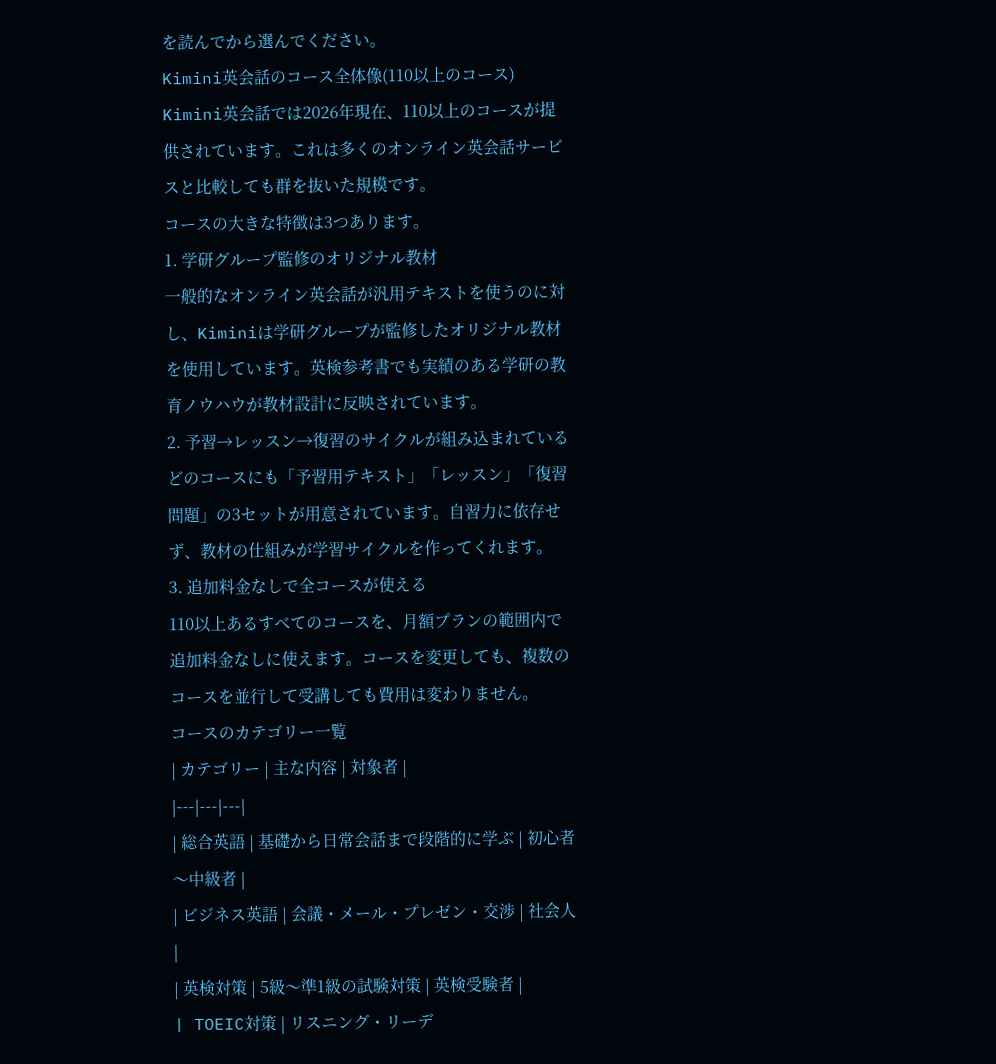を読んでから選んでください。
Kimini英会話のコース全体像(110以上のコース)
Kimini英会話では2026年現在、110以上のコースが提供されています。これは多くのオンライン英会話サービスと比較しても群を抜いた規模です。
コースの大きな特徴は3つあります。
1. 学研グループ監修のオリジナル教材
一般的なオンライン英会話が汎用テキストを使うのに対し、Kiminiは学研グループが監修したオリジナル教材を使用しています。英検参考書でも実績のある学研の教育ノウハウが教材設計に反映されています。
2. 予習→レッスン→復習のサイクルが組み込まれている
どのコースにも「予習用テキスト」「レッスン」「復習問題」の3セットが用意されています。自習力に依存せず、教材の仕組みが学習サイクルを作ってくれます。
3. 追加料金なしで全コースが使える
110以上あるすべてのコースを、月額プランの範囲内で追加料金なしに使えます。コースを変更しても、複数のコースを並行して受講しても費用は変わりません。
コースのカテゴリー一覧
| カテゴリー | 主な内容 | 対象者 |
|---|---|---|
| 総合英語 | 基礎から日常会話まで段階的に学ぶ | 初心者〜中級者 |
| ビジネス英語 | 会議・メール・プレゼン・交渉 | 社会人 |
| 英検対策 | 5級〜準1級の試験対策 | 英検受験者 |
| TOEIC対策 | リスニング・リーデ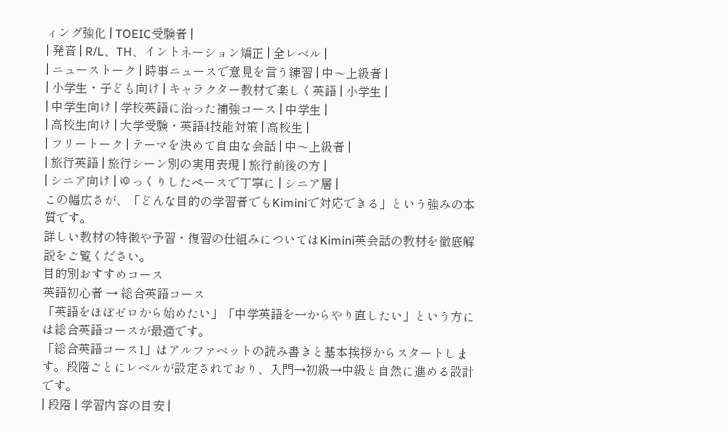ィング強化 | TOEIC受験者 |
| 発音 | R/L、TH、イントネーション矯正 | 全レベル |
| ニューストーク | 時事ニュースで意見を言う練習 | 中〜上級者 |
| 小学生・子ども向け | キャラクター教材で楽しく英語 | 小学生 |
| 中学生向け | 学校英語に沿った補強コース | 中学生 |
| 高校生向け | 大学受験・英語4技能対策 | 高校生 |
| フリートーク | テーマを決めて自由な会話 | 中〜上級者 |
| 旅行英語 | 旅行シーン別の実用表現 | 旅行前後の方 |
| シニア向け | ゆっくりしたペースで丁寧に | シニア層 |
この幅広さが、「どんな目的の学習者でもKiminiで対応できる」という強みの本質です。
詳しい教材の特徴や予習・復習の仕組みについてはKimini英会話の教材を徹底解説をご覧ください。
目的別おすすめコース
英語初心者 → 総合英語コース
「英語をほぼゼロから始めたい」「中学英語を一からやり直したい」という方には総合英語コースが最適です。
「総合英語コース1」はアルファベットの読み書きと基本挨拶からスタートします。段階ごとにレベルが設定されており、入門→初級→中級と自然に進める設計です。
| 段階 | 学習内容の目安 |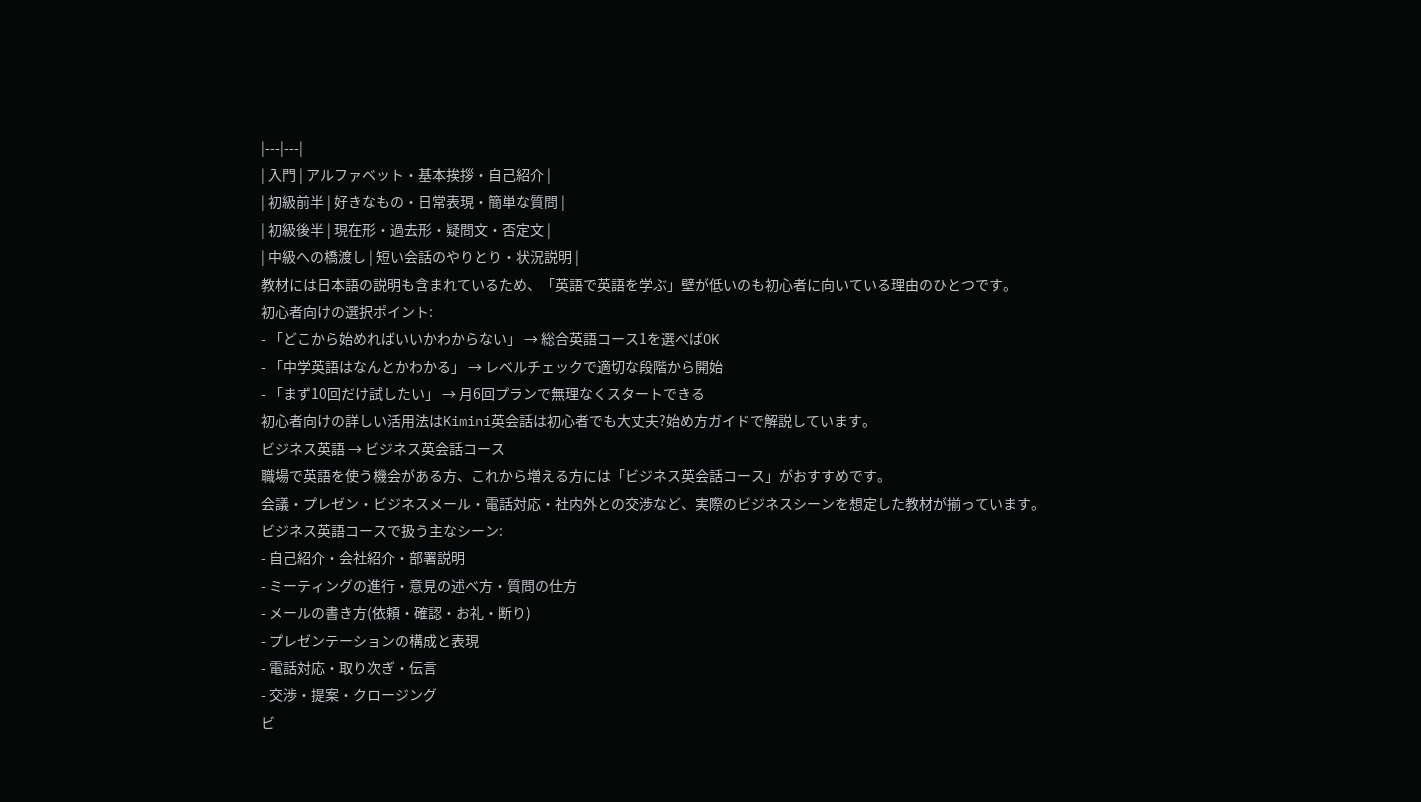|---|---|
| 入門 | アルファベット・基本挨拶・自己紹介 |
| 初級前半 | 好きなもの・日常表現・簡単な質問 |
| 初級後半 | 現在形・過去形・疑問文・否定文 |
| 中級への橋渡し | 短い会話のやりとり・状況説明 |
教材には日本語の説明も含まれているため、「英語で英語を学ぶ」壁が低いのも初心者に向いている理由のひとつです。
初心者向けの選択ポイント:
- 「どこから始めればいいかわからない」 → 総合英語コース1を選べばOK
- 「中学英語はなんとかわかる」 → レベルチェックで適切な段階から開始
- 「まず10回だけ試したい」 → 月6回プランで無理なくスタートできる
初心者向けの詳しい活用法はKimini英会話は初心者でも大丈夫?始め方ガイドで解説しています。
ビジネス英語 → ビジネス英会話コース
職場で英語を使う機会がある方、これから増える方には「ビジネス英会話コース」がおすすめです。
会議・プレゼン・ビジネスメール・電話対応・社内外との交渉など、実際のビジネスシーンを想定した教材が揃っています。
ビジネス英語コースで扱う主なシーン:
- 自己紹介・会社紹介・部署説明
- ミーティングの進行・意見の述べ方・質問の仕方
- メールの書き方(依頼・確認・お礼・断り)
- プレゼンテーションの構成と表現
- 電話対応・取り次ぎ・伝言
- 交渉・提案・クロージング
ビ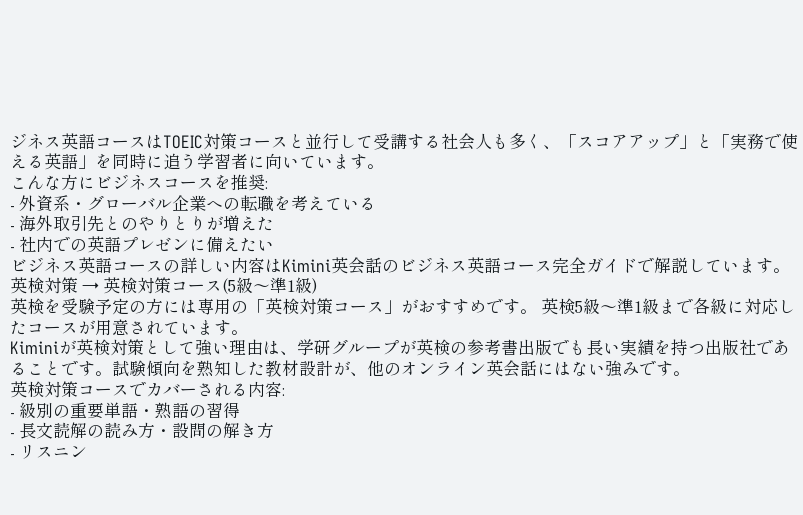ジネス英語コースはTOEIC対策コースと並行して受講する社会人も多く、「スコアアップ」と「実務で使える英語」を同時に追う学習者に向いています。
こんな方にビジネスコースを推奨:
- 外資系・グローバル企業への転職を考えている
- 海外取引先とのやりとりが増えた
- 社内での英語プレゼンに備えたい
ビジネス英語コースの詳しい内容はKimini英会話のビジネス英語コース完全ガイドで解説しています。
英検対策 → 英検対策コース(5級〜準1級)
英検を受験予定の方には専用の「英検対策コース」がおすすめです。 英検5級〜準1級まで各級に対応したコースが用意されています。
Kiminiが英検対策として強い理由は、学研グループが英検の参考書出版でも長い実績を持つ出版社であることです。試験傾向を熟知した教材設計が、他のオンライン英会話にはない強みです。
英検対策コースでカバーされる内容:
- 級別の重要単語・熟語の習得
- 長文読解の読み方・設問の解き方
- リスニン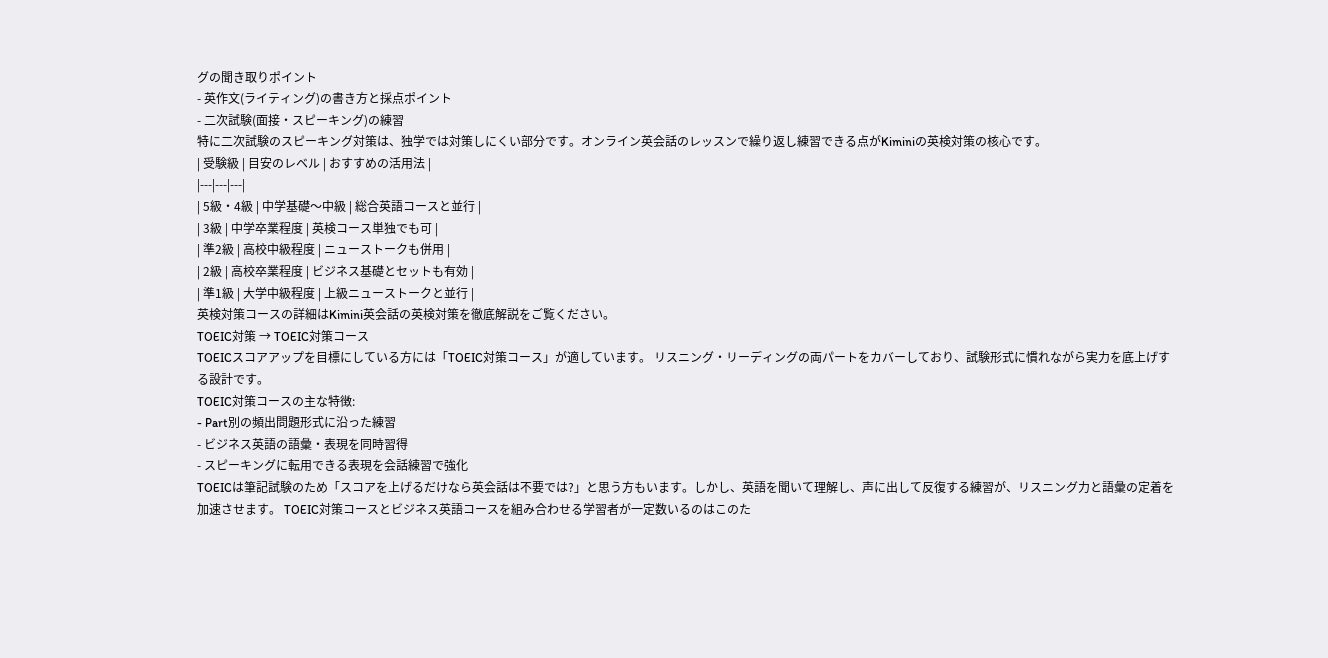グの聞き取りポイント
- 英作文(ライティング)の書き方と採点ポイント
- 二次試験(面接・スピーキング)の練習
特に二次試験のスピーキング対策は、独学では対策しにくい部分です。オンライン英会話のレッスンで繰り返し練習できる点がKiminiの英検対策の核心です。
| 受験級 | 目安のレベル | おすすめの活用法 |
|---|---|---|
| 5級・4級 | 中学基礎〜中級 | 総合英語コースと並行 |
| 3級 | 中学卒業程度 | 英検コース単独でも可 |
| 準2級 | 高校中級程度 | ニューストークも併用 |
| 2級 | 高校卒業程度 | ビジネス基礎とセットも有効 |
| 準1級 | 大学中級程度 | 上級ニューストークと並行 |
英検対策コースの詳細はKimini英会話の英検対策を徹底解説をご覧ください。
TOEIC対策 → TOEIC対策コース
TOEICスコアアップを目標にしている方には「TOEIC対策コース」が適しています。 リスニング・リーディングの両パートをカバーしており、試験形式に慣れながら実力を底上げする設計です。
TOEIC対策コースの主な特徴:
- Part別の頻出問題形式に沿った練習
- ビジネス英語の語彙・表現を同時習得
- スピーキングに転用できる表現を会話練習で強化
TOEICは筆記試験のため「スコアを上げるだけなら英会話は不要では?」と思う方もいます。しかし、英語を聞いて理解し、声に出して反復する練習が、リスニング力と語彙の定着を加速させます。 TOEIC対策コースとビジネス英語コースを組み合わせる学習者が一定数いるのはこのた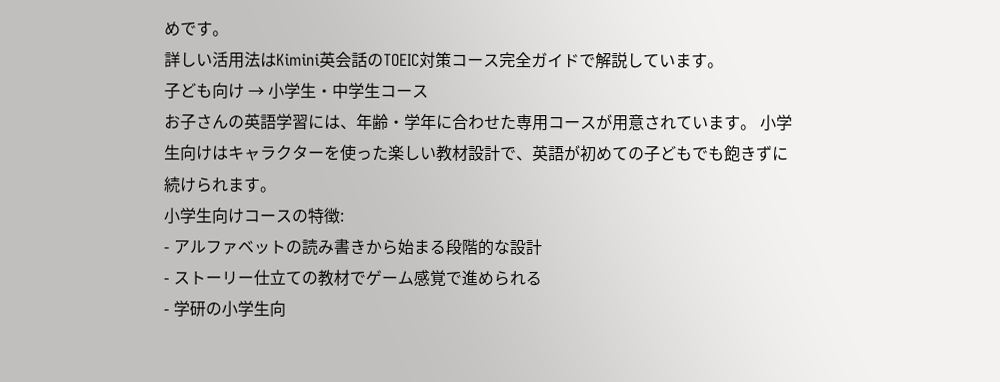めです。
詳しい活用法はKimini英会話のTOEIC対策コース完全ガイドで解説しています。
子ども向け → 小学生・中学生コース
お子さんの英語学習には、年齢・学年に合わせた専用コースが用意されています。 小学生向けはキャラクターを使った楽しい教材設計で、英語が初めての子どもでも飽きずに続けられます。
小学生向けコースの特徴:
- アルファベットの読み書きから始まる段階的な設計
- ストーリー仕立ての教材でゲーム感覚で進められる
- 学研の小学生向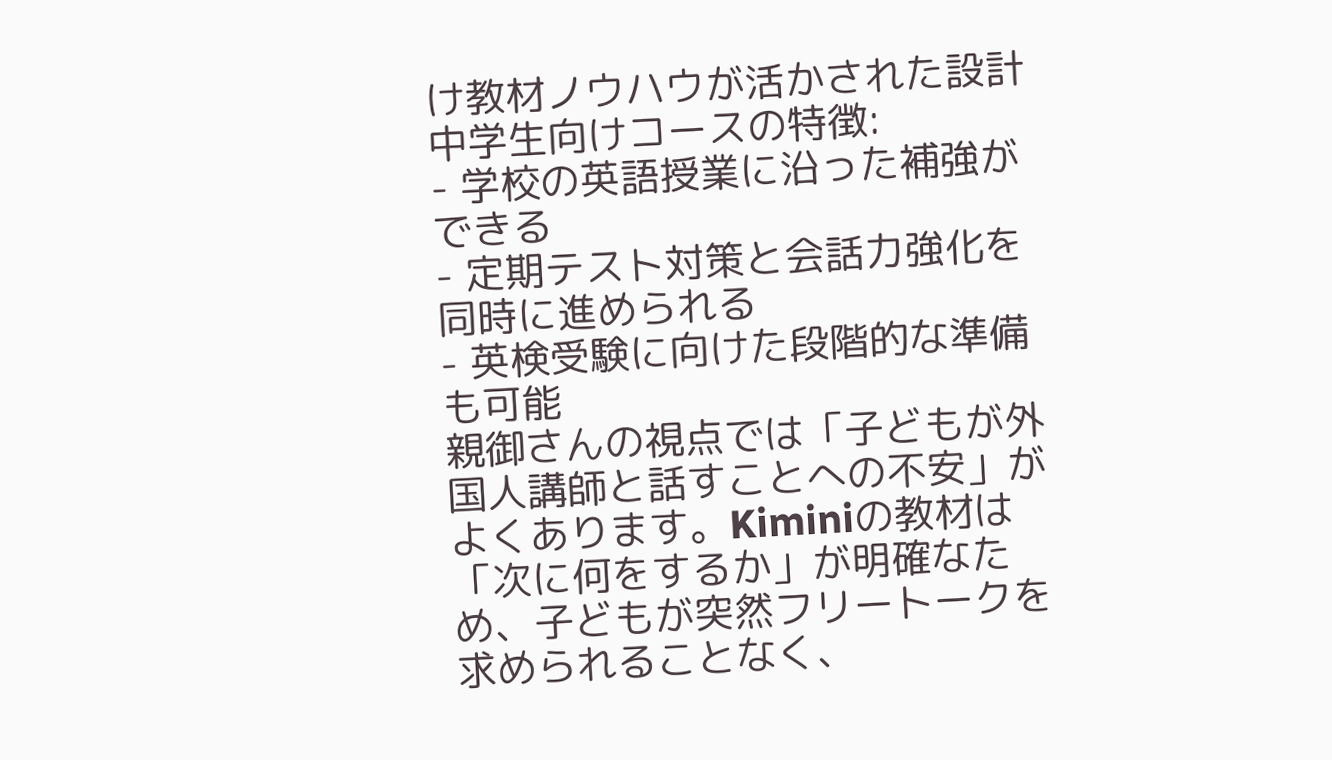け教材ノウハウが活かされた設計
中学生向けコースの特徴:
- 学校の英語授業に沿った補強ができる
- 定期テスト対策と会話力強化を同時に進められる
- 英検受験に向けた段階的な準備も可能
親御さんの視点では「子どもが外国人講師と話すことへの不安」がよくあります。Kiminiの教材は「次に何をするか」が明確なため、子どもが突然フリートークを求められることなく、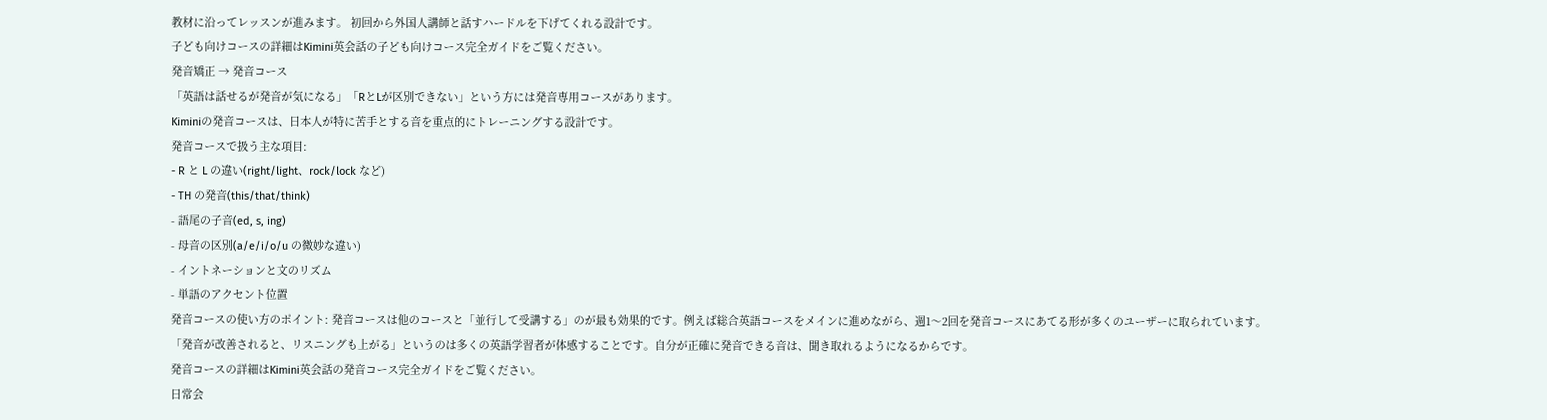教材に沿ってレッスンが進みます。 初回から外国人講師と話すハードルを下げてくれる設計です。
子ども向けコースの詳細はKimini英会話の子ども向けコース完全ガイドをご覧ください。
発音矯正 → 発音コース
「英語は話せるが発音が気になる」「RとLが区別できない」という方には発音専用コースがあります。
Kiminiの発音コースは、日本人が特に苦手とする音を重点的にトレーニングする設計です。
発音コースで扱う主な項目:
- R と L の違い(right/light、rock/lock など)
- TH の発音(this/that/think)
- 語尾の子音(ed, s, ing)
- 母音の区別(a/e/i/o/u の微妙な違い)
- イントネーションと文のリズム
- 単語のアクセント位置
発音コースの使い方のポイント: 発音コースは他のコースと「並行して受講する」のが最も効果的です。例えば総合英語コースをメインに進めながら、週1〜2回を発音コースにあてる形が多くのユーザーに取られています。
「発音が改善されると、リスニングも上がる」というのは多くの英語学習者が体感することです。自分が正確に発音できる音は、聞き取れるようになるからです。
発音コースの詳細はKimini英会話の発音コース完全ガイドをご覧ください。
日常会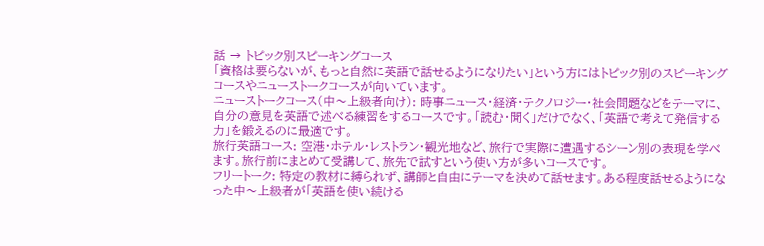話 → トピック別スピーキングコース
「資格は要らないが、もっと自然に英語で話せるようになりたい」という方にはトピック別のスピーキングコースやニューストークコースが向いています。
ニューストークコース(中〜上級者向け): 時事ニュース・経済・テクノロジー・社会問題などをテーマに、自分の意見を英語で述べる練習をするコースです。「読む・聞く」だけでなく、「英語で考えて発信する力」を鍛えるのに最適です。
旅行英語コース: 空港・ホテル・レストラン・観光地など、旅行で実際に遭遇するシーン別の表現を学べます。旅行前にまとめて受講して、旅先で試すという使い方が多いコースです。
フリートーク: 特定の教材に縛られず、講師と自由にテーマを決めて話せます。ある程度話せるようになった中〜上級者が「英語を使い続ける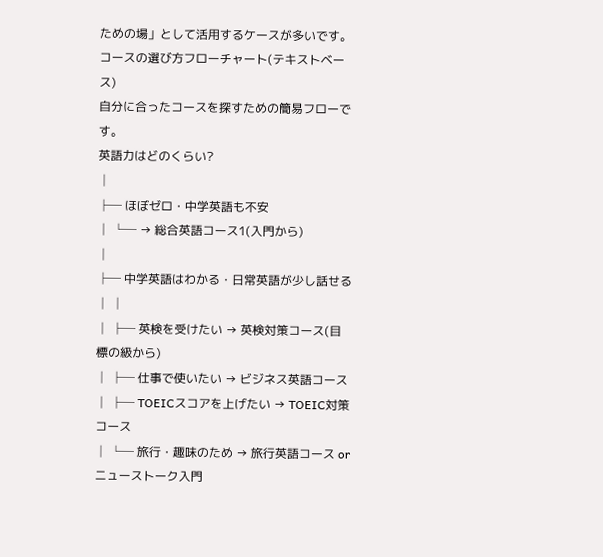ための場」として活用するケースが多いです。
コースの選び方フローチャート(テキストベース)
自分に合ったコースを探すための簡易フローです。
英語力はどのくらい?
│
├─ ほぼゼロ・中学英語も不安
│ └─ → 総合英語コース1(入門から)
│
├─ 中学英語はわかる・日常英語が少し話せる
│ │
│ ├─ 英検を受けたい → 英検対策コース(目標の級から)
│ ├─ 仕事で使いたい → ビジネス英語コース
│ ├─ TOEICスコアを上げたい → TOEIC対策コース
│ └─ 旅行・趣味のため → 旅行英語コース or ニューストーク入門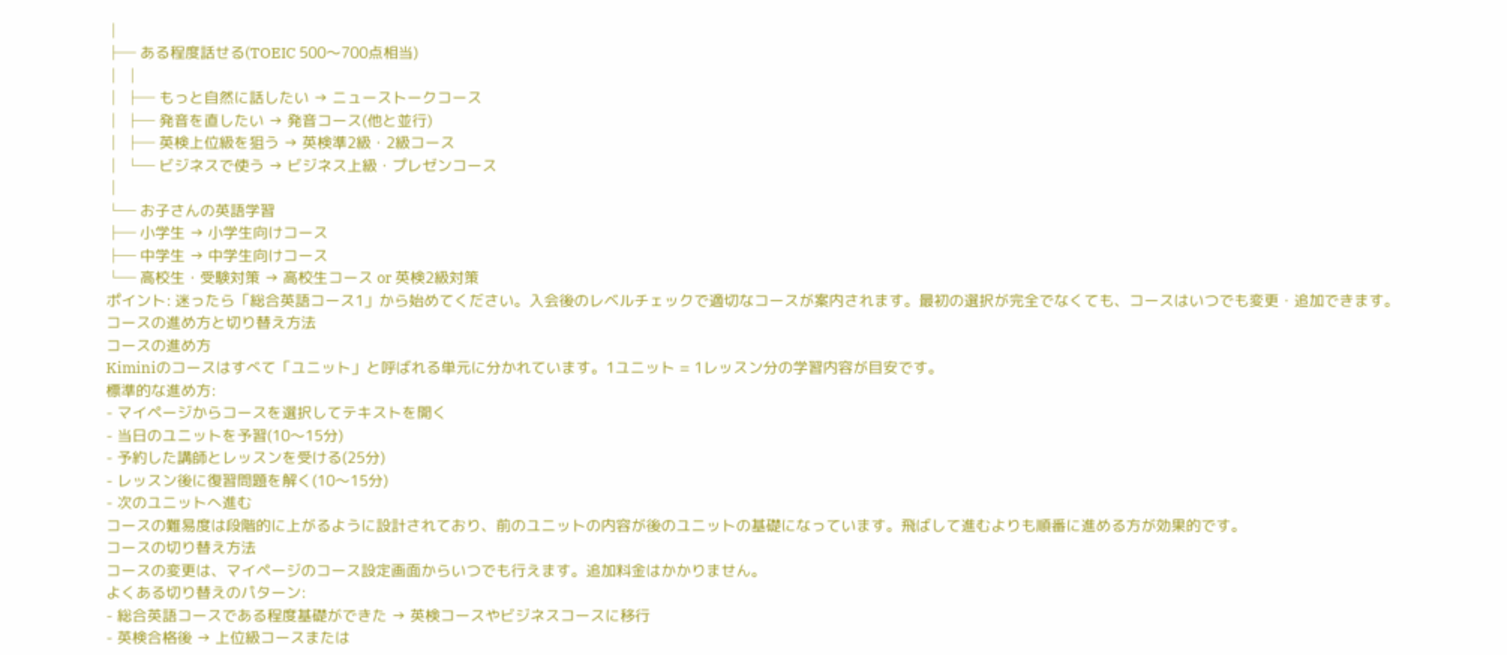│
├─ ある程度話せる(TOEIC 500〜700点相当)
│ │
│ ├─ もっと自然に話したい → ニューストークコース
│ ├─ 発音を直したい → 発音コース(他と並行)
│ ├─ 英検上位級を狙う → 英検準2級・2級コース
│ └─ ビジネスで使う → ビジネス上級・プレゼンコース
│
└─ お子さんの英語学習
├─ 小学生 → 小学生向けコース
├─ 中学生 → 中学生向けコース
└─ 高校生・受験対策 → 高校生コース or 英検2級対策
ポイント: 迷ったら「総合英語コース1」から始めてください。入会後のレベルチェックで適切なコースが案内されます。最初の選択が完全でなくても、コースはいつでも変更・追加できます。
コースの進め方と切り替え方法
コースの進め方
Kiminiのコースはすべて「ユニット」と呼ばれる単元に分かれています。1ユニット = 1レッスン分の学習内容が目安です。
標準的な進め方:
- マイページからコースを選択してテキストを開く
- 当日のユニットを予習(10〜15分)
- 予約した講師とレッスンを受ける(25分)
- レッスン後に復習問題を解く(10〜15分)
- 次のユニットへ進む
コースの難易度は段階的に上がるように設計されており、前のユニットの内容が後のユニットの基礎になっています。飛ばして進むよりも順番に進める方が効果的です。
コースの切り替え方法
コースの変更は、マイページのコース設定画面からいつでも行えます。追加料金はかかりません。
よくある切り替えのパターン:
- 総合英語コースである程度基礎ができた → 英検コースやビジネスコースに移行
- 英検合格後 → 上位級コースまたは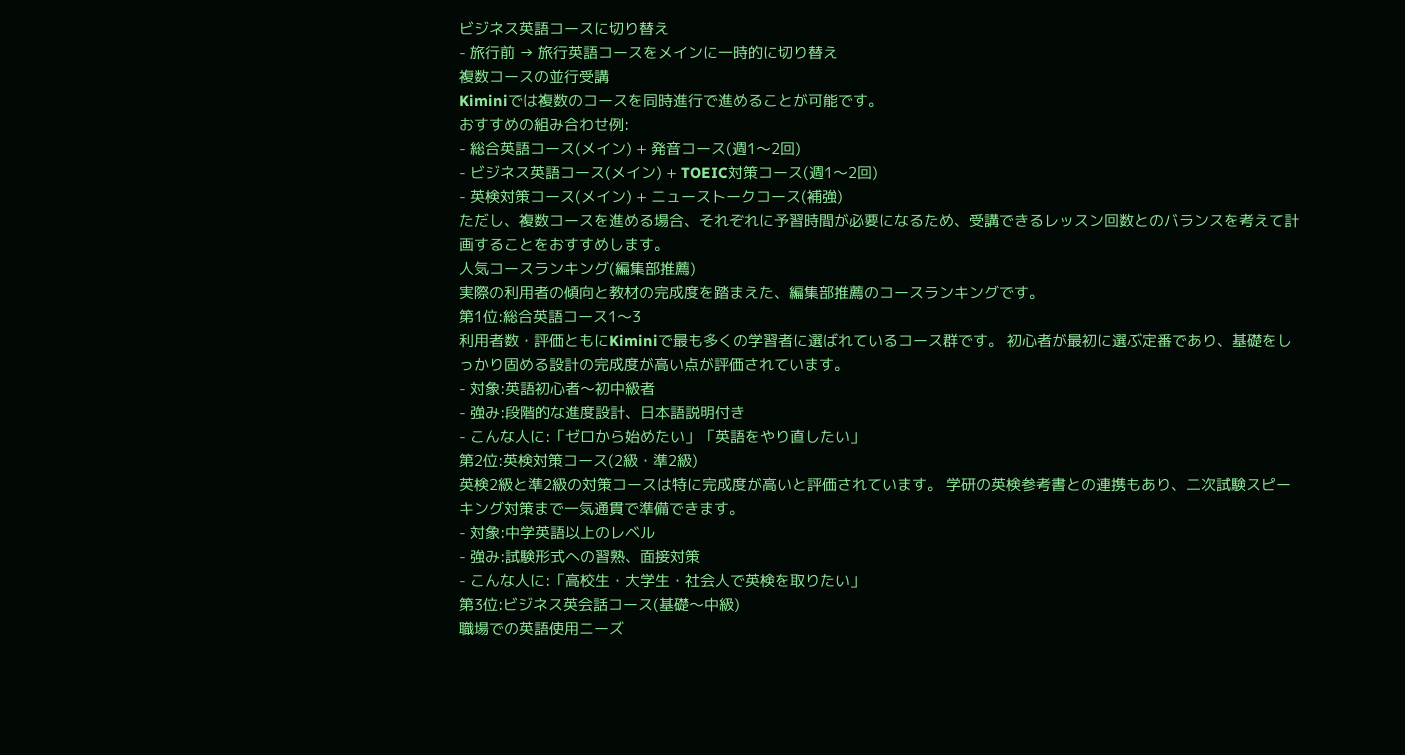ビジネス英語コースに切り替え
- 旅行前 → 旅行英語コースをメインに一時的に切り替え
複数コースの並行受講
Kiminiでは複数のコースを同時進行で進めることが可能です。
おすすめの組み合わせ例:
- 総合英語コース(メイン) + 発音コース(週1〜2回)
- ビジネス英語コース(メイン) + TOEIC対策コース(週1〜2回)
- 英検対策コース(メイン) + ニューストークコース(補強)
ただし、複数コースを進める場合、それぞれに予習時間が必要になるため、受講できるレッスン回数とのバランスを考えて計画することをおすすめします。
人気コースランキング(編集部推薦)
実際の利用者の傾向と教材の完成度を踏まえた、編集部推薦のコースランキングです。
第1位:総合英語コース1〜3
利用者数・評価ともにKiminiで最も多くの学習者に選ばれているコース群です。 初心者が最初に選ぶ定番であり、基礎をしっかり固める設計の完成度が高い点が評価されています。
- 対象:英語初心者〜初中級者
- 強み:段階的な進度設計、日本語説明付き
- こんな人に:「ゼロから始めたい」「英語をやり直したい」
第2位:英検対策コース(2級・準2級)
英検2級と準2級の対策コースは特に完成度が高いと評価されています。 学研の英検参考書との連携もあり、二次試験スピーキング対策まで一気通貫で準備できます。
- 対象:中学英語以上のレベル
- 強み:試験形式への習熟、面接対策
- こんな人に:「高校生・大学生・社会人で英検を取りたい」
第3位:ビジネス英会話コース(基礎〜中級)
職場での英語使用ニーズ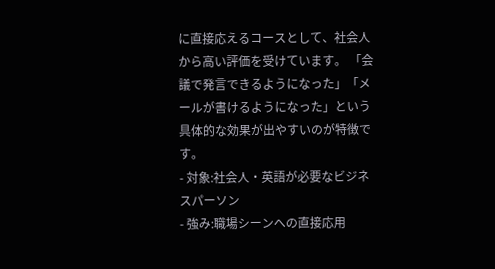に直接応えるコースとして、社会人から高い評価を受けています。 「会議で発言できるようになった」「メールが書けるようになった」という具体的な効果が出やすいのが特徴です。
- 対象:社会人・英語が必要なビジネスパーソン
- 強み:職場シーンへの直接応用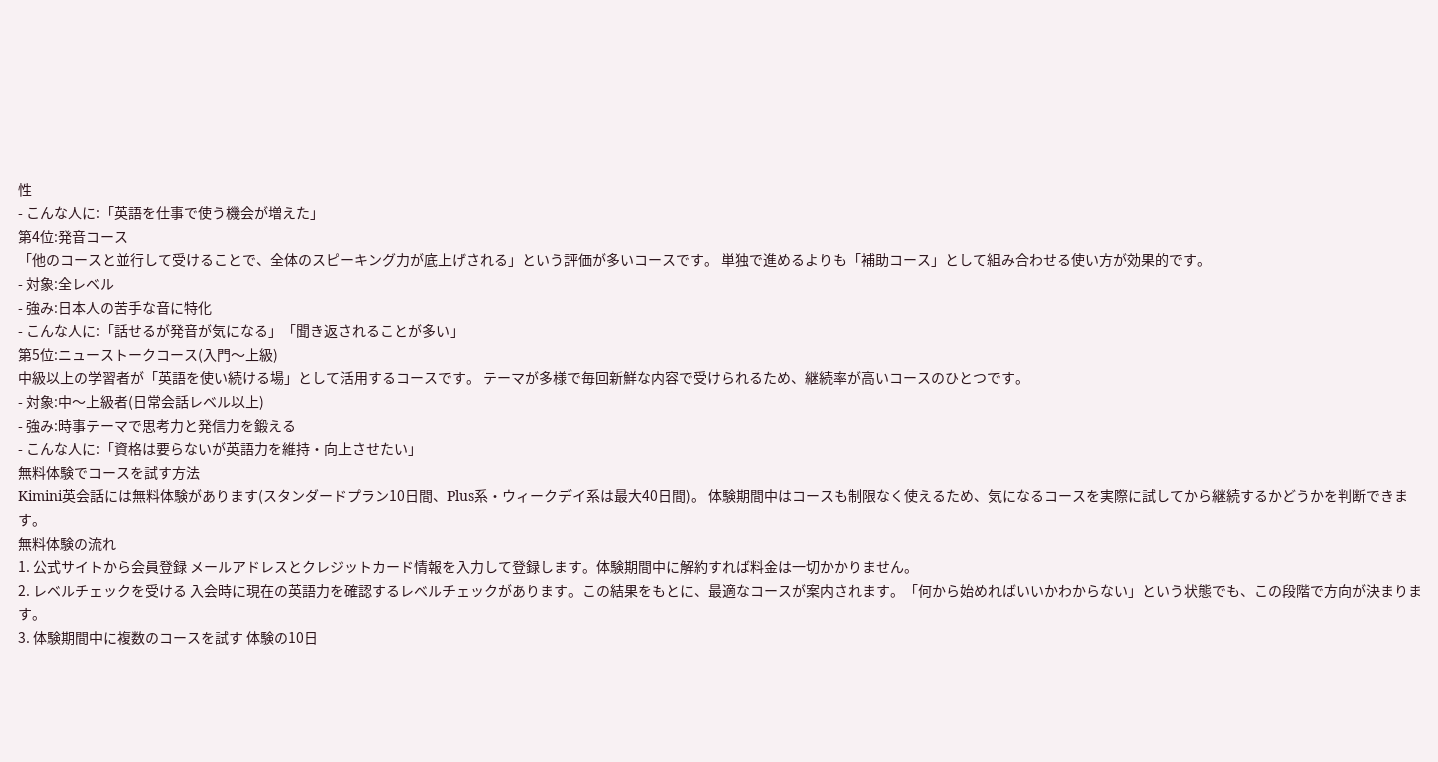性
- こんな人に:「英語を仕事で使う機会が増えた」
第4位:発音コース
「他のコースと並行して受けることで、全体のスピーキング力が底上げされる」という評価が多いコースです。 単独で進めるよりも「補助コース」として組み合わせる使い方が効果的です。
- 対象:全レベル
- 強み:日本人の苦手な音に特化
- こんな人に:「話せるが発音が気になる」「聞き返されることが多い」
第5位:ニューストークコース(入門〜上級)
中級以上の学習者が「英語を使い続ける場」として活用するコースです。 テーマが多様で毎回新鮮な内容で受けられるため、継続率が高いコースのひとつです。
- 対象:中〜上級者(日常会話レベル以上)
- 強み:時事テーマで思考力と発信力を鍛える
- こんな人に:「資格は要らないが英語力を維持・向上させたい」
無料体験でコースを試す方法
Kimini英会話には無料体験があります(スタンダードプラン10日間、Plus系・ウィークデイ系は最大40日間)。 体験期間中はコースも制限なく使えるため、気になるコースを実際に試してから継続するかどうかを判断できます。
無料体験の流れ
1. 公式サイトから会員登録 メールアドレスとクレジットカード情報を入力して登録します。体験期間中に解約すれば料金は一切かかりません。
2. レベルチェックを受ける 入会時に現在の英語力を確認するレベルチェックがあります。この結果をもとに、最適なコースが案内されます。「何から始めればいいかわからない」という状態でも、この段階で方向が決まります。
3. 体験期間中に複数のコースを試す 体験の10日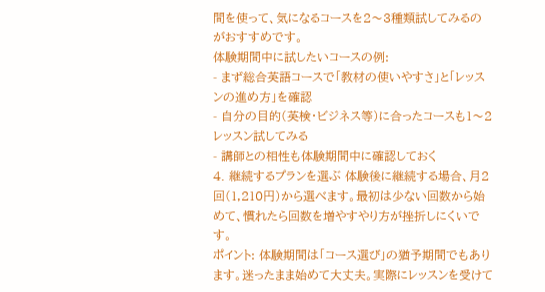間を使って、気になるコースを2〜3種類試してみるのがおすすめです。
体験期間中に試したいコースの例:
- まず総合英語コースで「教材の使いやすさ」と「レッスンの進め方」を確認
- 自分の目的(英検・ビジネス等)に合ったコースも1〜2レッスン試してみる
- 講師との相性も体験期間中に確認しておく
4. 継続するプランを選ぶ 体験後に継続する場合、月2回(1,210円)から選べます。最初は少ない回数から始めて、慣れたら回数を増やすやり方が挫折しにくいです。
ポイント: 体験期間は「コース選び」の猶予期間でもあります。迷ったまま始めて大丈夫。実際にレッスンを受けて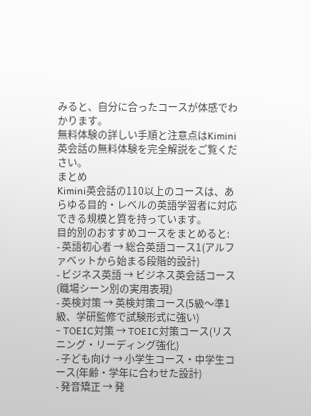みると、自分に合ったコースが体感でわかります。
無料体験の詳しい手順と注意点はKimini英会話の無料体験を完全解説をご覧ください。
まとめ
Kimini英会話の110以上のコースは、あらゆる目的・レベルの英語学習者に対応できる規模と質を持っています。
目的別のおすすめコースをまとめると:
- 英語初心者 → 総合英語コース1(アルファベットから始まる段階的設計)
- ビジネス英語 → ビジネス英会話コース(職場シーン別の実用表現)
- 英検対策 → 英検対策コース(5級〜準1級、学研監修で試験形式に強い)
- TOEIC対策 → TOEIC対策コース(リスニング・リーディング強化)
- 子ども向け → 小学生コース・中学生コース(年齢・学年に合わせた設計)
- 発音矯正 → 発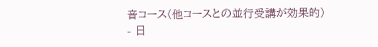音コース(他コースとの並行受講が効果的)
- 日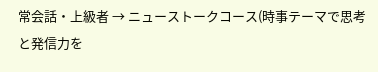常会話・上級者 → ニューストークコース(時事テーマで思考と発信力を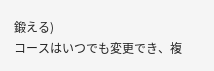鍛える)
コースはいつでも変更でき、複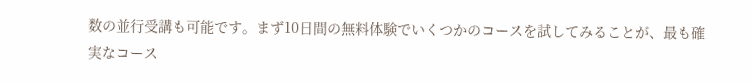数の並行受講も可能です。まず10日間の無料体験でいくつかのコースを試してみることが、最も確実なコース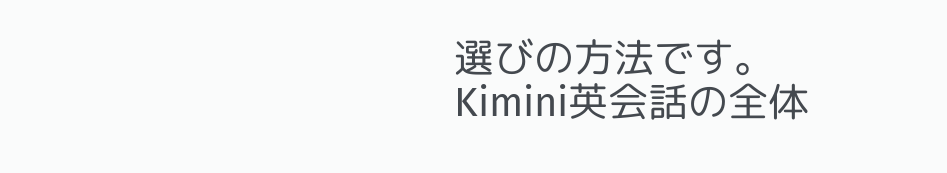選びの方法です。
Kimini英会話の全体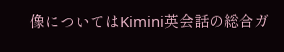像についてはKimini英会話の総合ガ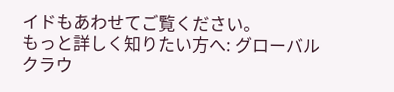イドもあわせてご覧ください。
もっと詳しく知りたい方へ: グローバルクラウ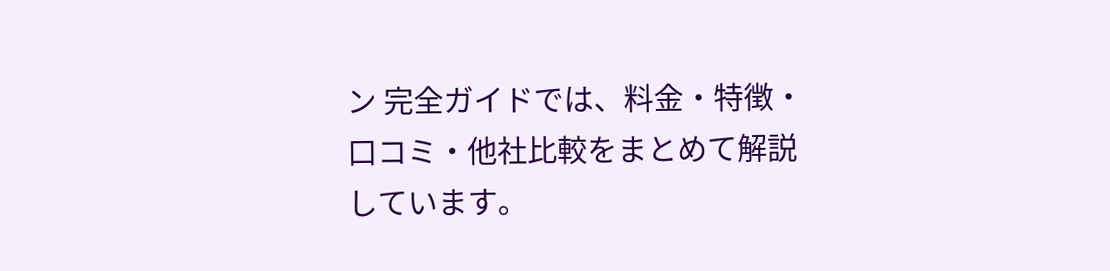ン 完全ガイドでは、料金・特徴・口コミ・他社比較をまとめて解説しています。